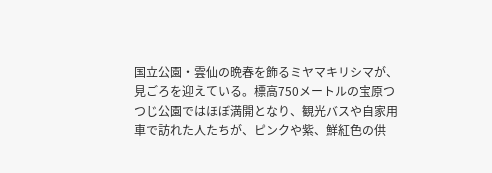国立公園・雲仙の晩春を飾るミヤマキリシマが、見ごろを迎えている。標高750メートルの宝原つつじ公園ではほぼ満開となり、観光バスや自家用車で訪れた人たちが、ピンクや紫、鮮紅色の供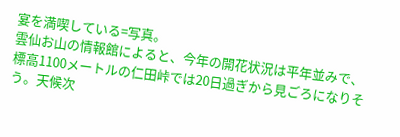宴を満喫している=写真。
雲仙お山の情報館によると、今年の開花状況は平年並みで、標高1100メートルの仁田峠では20日過ぎから見ごろになりそう。天候次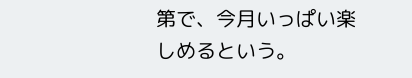第で、今月いっぱい楽しめるという。